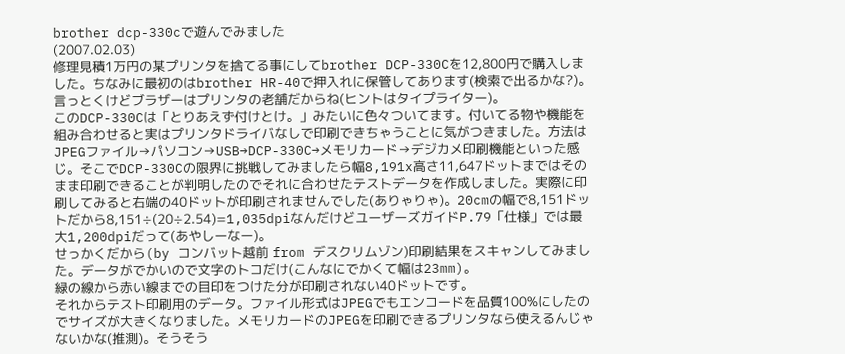brother dcp-330cで遊んでみました
(2007.02.03)
修理見積1万円の某プリンタを捨てる事にしてbrother DCP-330Cを12,800円で購入しました。ちなみに最初のはbrother HR-40で押入れに保管してあります(検索で出るかな?)。言っとくけどブラザーはプリンタの老舗だからね(ヒントはタイプライター)。
このDCP-330Cは「とりあえず付けとけ。」みたいに色々ついてます。付いてる物や機能を組み合わせると実はプリンタドライバなしで印刷できちゃうことに気がつきました。方法はJPEGファイル→パソコン→USB→DCP-330C→メモリカード→デジカメ印刷機能といった感じ。そこでDCP-330Cの限界に挑戦してみましたら幅8,191x高さ11,647ドットまではそのまま印刷できることが判明したのでそれに合わせたテストデータを作成しました。実際に印刷してみると右端の40ドットが印刷されませんでした(ありゃりゃ)。20cmの幅で8,151ドットだから8,151÷(20÷2.54)=1,035dpiなんだけどユーザーズガイドP.79「仕様」では最大1,200dpiだって(あやしーなー)。
せっかくだから(by コンバット越前 from デスクリムゾン)印刷結果をスキャンしてみました。データがでかいので文字のトコだけ(こんなにでかくて幅は23mm)。
緑の線から赤い線までの目印をつけた分が印刷されない40ドットです。
それからテスト印刷用のデータ。ファイル形式はJPEGでもエンコードを品質100%にしたのでサイズが大きくなりました。メモリカードのJPEGを印刷できるプリンタなら使えるんじゃないかな(推測)。そうそう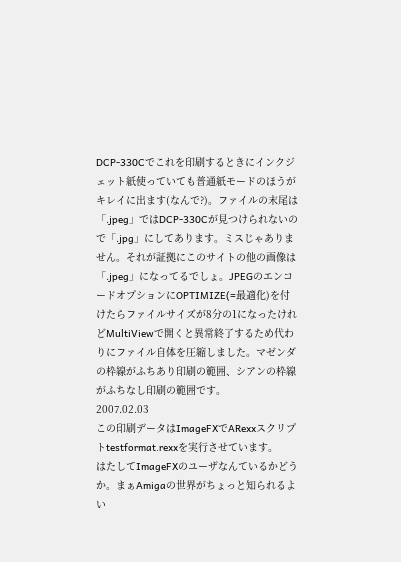DCP-330Cでこれを印刷するときにインクジェット紙使っていても普通紙モードのほうがキレイに出ます(なんで?)。ファイルの末尾は「.jpeg」ではDCP-330Cが見つけられないので「.jpg」にしてあります。ミスじゃありません。それが証拠にこのサイトの他の画像は「.jpeg」になってるでしょ。JPEGのエンコードオプションにOPTIMIZE(=最適化)を付けたらファイルサイズが8分の1になったけれどMultiViewで開くと異常終了するため代わりにファイル自体を圧縮しました。マゼンダの枠線がふちあり印刷の範囲、シアンの枠線がふちなし印刷の範囲です。
2007.02.03
この印刷データはImageFXでARexxスクリプトtestformat.rexxを実行させています。
はたしてImageFXのユーザなんているかどうか。まぁAmigaの世界がちょっと知られるよい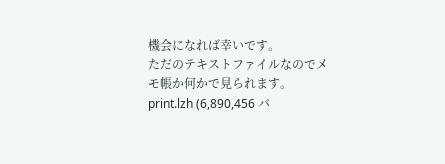機会になれば幸いです。
ただのテキストファイルなのでメモ帳か何かで見られます。
print.lzh (6,890,456 バ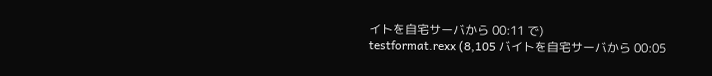イトを自宅サーバから 00:11 で)
testformat.rexx (8,105 バイトを自宅サーバから 00:05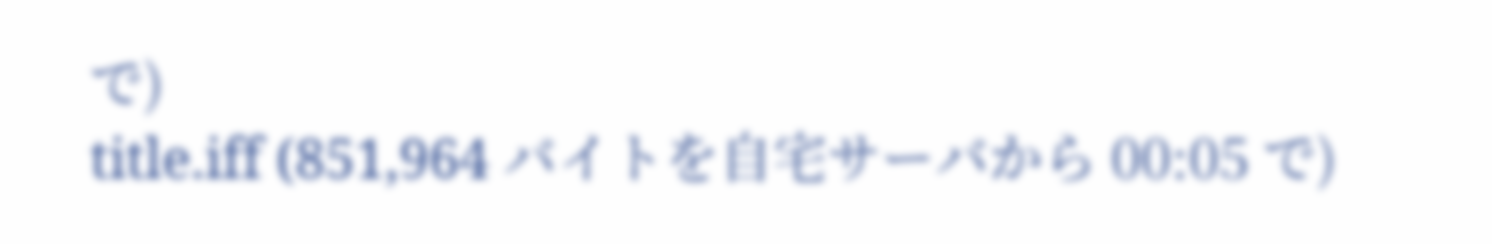で)
title.iff (851,964 バイトを自宅サーバから 00:05 で)